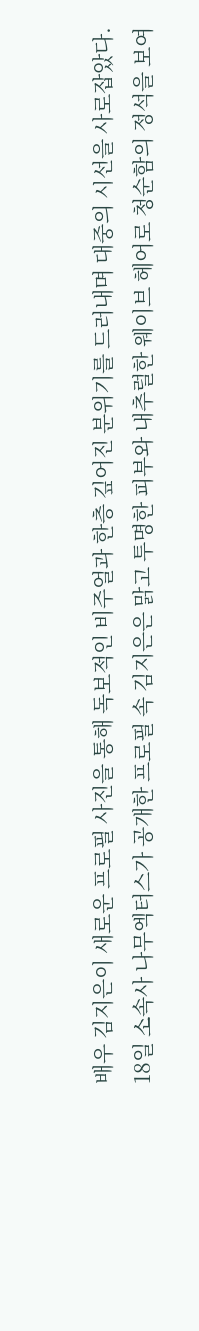배우 김지은이 새로운 프로필 사진을 통해 독보적인 비주얼과 한층 깊어진 분위기를 드러내며 대중의 시선을 사로잡았다.
18일 소속사 나무엑터스가 공개한 프로필 속 김지은은 맑고 투명한 피부와 내추럴한 웨이브 헤어로 청순함의 정석을 보여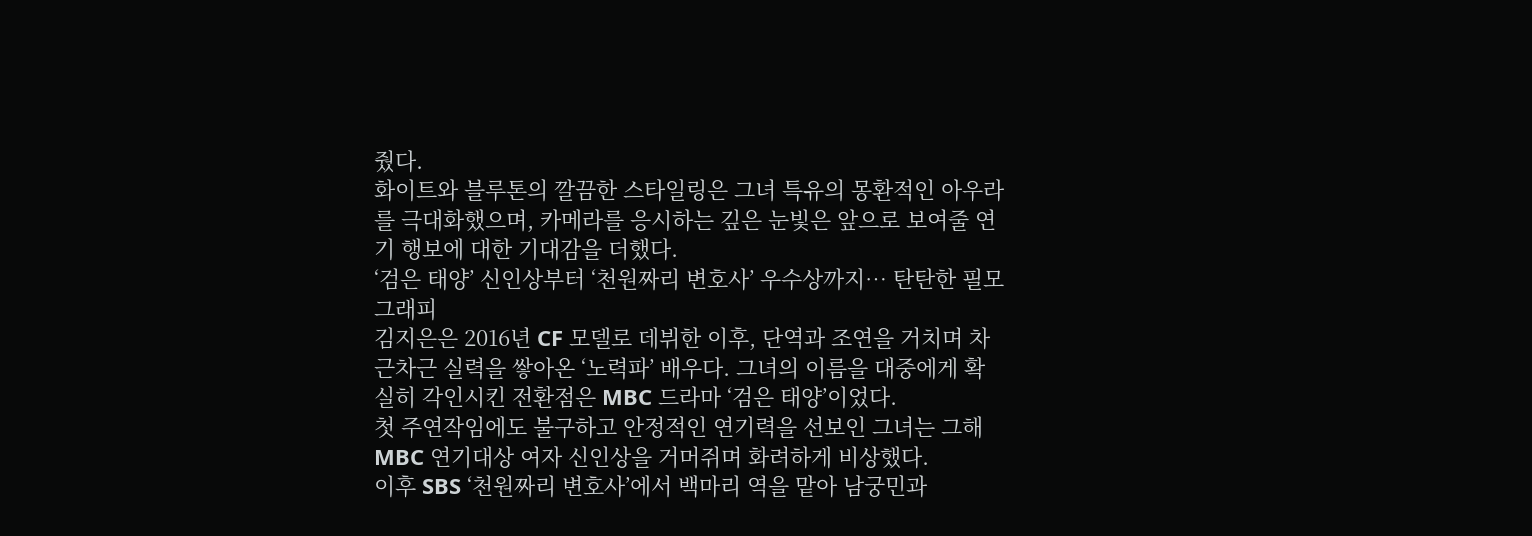줬다.
화이트와 블루톤의 깔끔한 스타일링은 그녀 특유의 몽환적인 아우라를 극대화했으며, 카메라를 응시하는 깊은 눈빛은 앞으로 보여줄 연기 행보에 대한 기대감을 더했다.
‘검은 태양’ 신인상부터 ‘천원짜리 변호사’ 우수상까지… 탄탄한 필모그래피
김지은은 2016년 CF 모델로 데뷔한 이후, 단역과 조연을 거치며 차근차근 실력을 쌓아온 ‘노력파’ 배우다. 그녀의 이름을 대중에게 확실히 각인시킨 전환점은 MBC 드라마 ‘검은 태양’이었다.
첫 주연작임에도 불구하고 안정적인 연기력을 선보인 그녀는 그해 MBC 연기대상 여자 신인상을 거머쥐며 화려하게 비상했다.
이후 SBS ‘천원짜리 변호사’에서 백마리 역을 맡아 남궁민과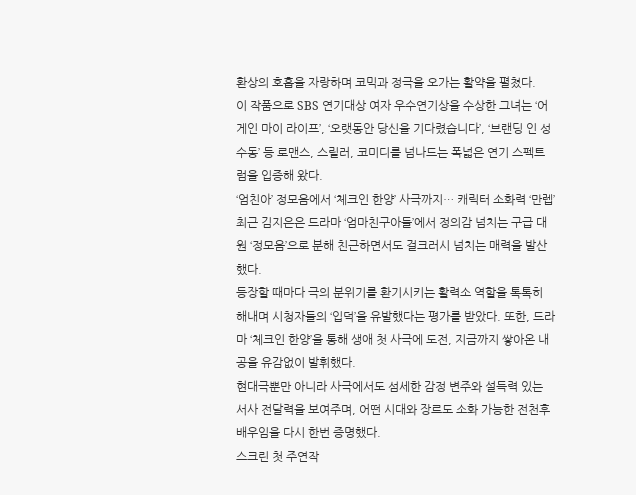환상의 호흡을 자랑하며 코믹과 정극을 오가는 활약을 펼쳤다.
이 작품으로 SBS 연기대상 여자 우수연기상을 수상한 그녀는 ‘어게인 마이 라이프’, ‘오랫동안 당신을 기다렸습니다’, ‘브랜딩 인 성수동’ 등 로맨스, 스릴러, 코미디를 넘나드는 폭넓은 연기 스펙트럼을 입증해 왔다.
‘엄친아’ 정모음에서 ‘체크인 한양’ 사극까지… 캐릭터 소화력 ‘만렙’
최근 김지은은 드라마 ‘엄마친구아들’에서 정의감 넘치는 구급 대원 ‘정모음’으로 분해 친근하면서도 걸크러시 넘치는 매력을 발산했다.
등장할 때마다 극의 분위기를 환기시키는 활력소 역할을 톡톡히 해내며 시청자들의 ‘입덕’을 유발했다는 평가를 받았다. 또한, 드라마 ‘체크인 한양’을 통해 생애 첫 사극에 도전, 지금까지 쌓아온 내공을 유감없이 발휘했다.
현대극뿐만 아니라 사극에서도 섬세한 감정 변주와 설득력 있는 서사 전달력을 보여주며, 어떤 시대와 장르도 소화 가능한 전천후 배우임을 다시 한번 증명했다.
스크린 첫 주연작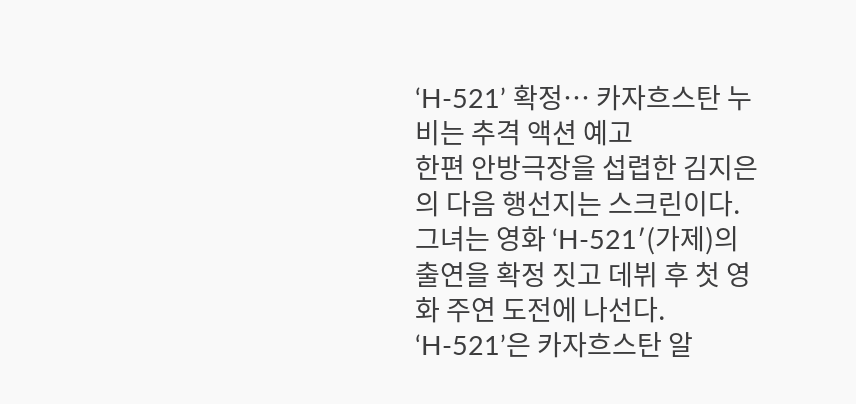‘H-521’ 확정… 카자흐스탄 누비는 추격 액션 예고
한편 안방극장을 섭렵한 김지은의 다음 행선지는 스크린이다. 그녀는 영화 ‘H-521′(가제)의 출연을 확정 짓고 데뷔 후 첫 영화 주연 도전에 나선다.
‘H-521’은 카자흐스탄 알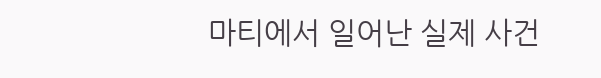마티에서 일어난 실제 사건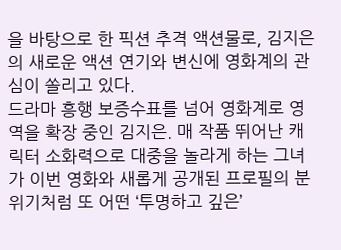을 바탕으로 한 픽션 추격 액션물로, 김지은의 새로운 액션 연기와 변신에 영화계의 관심이 쏠리고 있다.
드라마 흥행 보증수표를 넘어 영화계로 영역을 확장 중인 김지은. 매 작품 뛰어난 캐릭터 소화력으로 대중을 놀라게 하는 그녀가 이번 영화와 새롭게 공개된 프로필의 분위기처럼 또 어떤 ‘투명하고 깊은’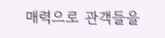매력으로 관객들을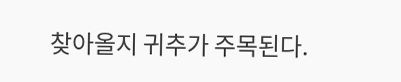찾아올지 귀추가 주목된다.